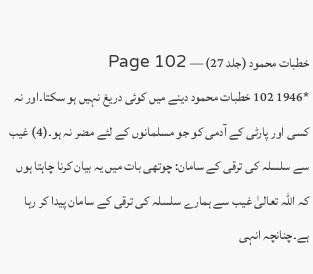خطبات محمود (جلد 27) — Page 102
*1946 102 خطبات محمود دینے میں کوئی دریغ نہیں ہو سکتا۔اور نہ کسی اور پارٹی کے آدمی کو جو مسلمانوں کے لئے مضر نہ ہو۔(4) غیب سے سلسلہ کی ترقی کے سامان: چوتھی بات میں یہ بیان کرنا چاہتا ہوں کہ اللہ تعالیٰ غیب سے ہمارے سلسلہ کی ترقی کے سامان پیدا کر رہا ہے۔چنانچہ انہی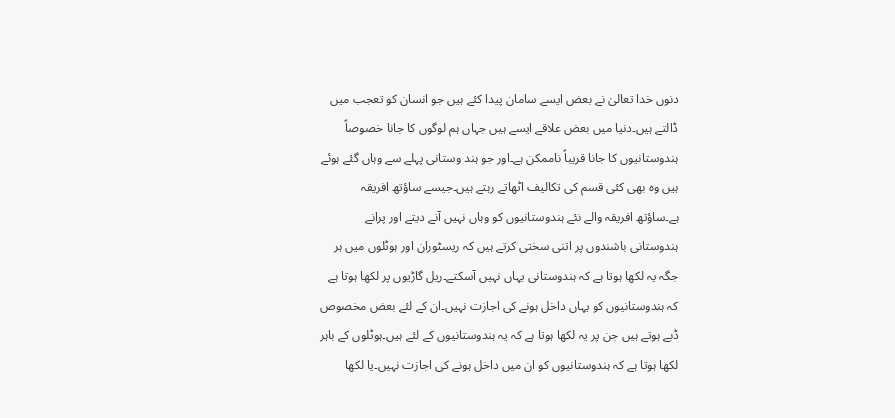دنوں خدا تعالیٰ نے بعض ایسے سامان پیدا کئے ہیں جو انسان کو تعجب میں ڈالتے ہیں۔دنیا میں بعض علاقے ایسے ہیں جہاں ہم لوگوں کا جانا خصوصاً ہندوستانیوں کا جانا قریباً ناممکن ہے۔اور جو ہند وستانی پہلے سے وہاں گئے ہوئے ہیں وہ بھی کئی قسم کی تکالیف اٹھاتے رہتے ہیں۔جیسے ساؤتھ افریقہ ہے۔ساؤتھ افریقہ والے نئے ہندوستانیوں کو وہاں نہیں آنے دیتے اور پرانے ہندوستانی باشندوں پر اتنی سختی کرتے ہیں کہ ریسٹوران اور ہوٹلوں میں ہر جگہ یہ لکھا ہوتا ہے کہ ہندوستانی یہاں نہیں آسکتے۔ریل گاڑیوں پر لکھا ہوتا ہے کہ ہندوستانیوں کو یہاں داخل ہونے کی اجازت نہیں۔ان کے لئے بعض مخصوص ڈبے ہوتے ہیں جن پر یہ لکھا ہوتا ہے کہ یہ ہندوستانیوں کے لئے ہیں۔ہوٹلوں کے باہر لکھا ہوتا ہے کہ ہندوستانیوں کو ان میں داخل ہونے کی اجازت نہیں۔یا لکھا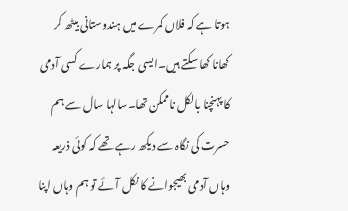ہوتا ہے کہ فلاں کمرے میں ہندوستانی بیٹھ کر کھانا کھا سکتے ہیں۔ایسی جگہ پر ہمارے کسی آدمی کا پہنچنا بالکل ناممکن تھا۔سالہا سال سے ہم حسرت کی نگاہ سے دیکھ رہے تھے کہ کوئی ذریعہ وہاں آدمی بھیجوانے کا نکل آئے تو ہم وہاں اپنا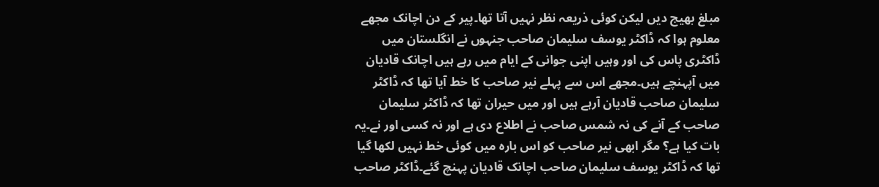مبلغ بھیج دیں لیکن کوئی ذریعہ نظر نہیں آتا تھا۔پیر کے دن اچانک مجھے معلوم ہوا کہ ڈاکٹر یوسف سلیمان صاحب جنہوں نے انگلستان میں ڈاکٹری پاس کی اور وہیں اپنی جوانی کے ایام میں رہے ہیں اچانک قادیان میں آپہنچے ہیں۔مجھے اس سے پہلے نیر صاحب کا خط آیا تھا کہ ڈاکٹر سلیمان صاحب قادیان آرہے ہیں اور میں حیران تھا کہ ڈاکٹر سلیمان صاحب کے آنے کی نہ شمس صاحب نے اطلاع دی ہے اور نہ کسی اور نے۔یہ بات کیا ہے؟ مگر ابھی نیر صاحب کو اس بارہ میں کوئی خط نہیں لکھا گیا تھا کہ ڈاکٹر یوسف سلیمان صاحب اچانک قادیان پہنچ گئے۔ڈاکٹر صاحب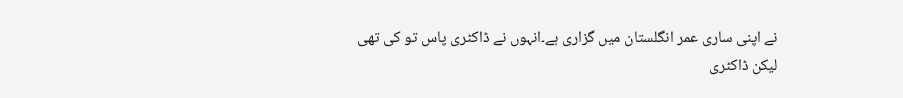نے اپنی ساری عمر انگلستان میں گزاری ہے۔انہوں نے ڈاکٹری پاس تو کی تھی لیکن ڈاکٹری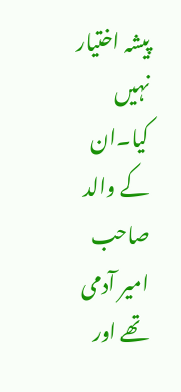پیشہ اختیار نہیں کیا۔ان کے والد صاحب امیر آدمی تھے اور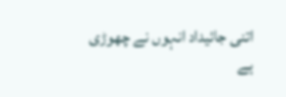اتنی جائیداد انہوں نے چھوڑی ہے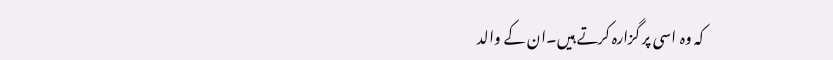کہ وہ اسی پر گزارہ کرتے ہیں۔ان کے والد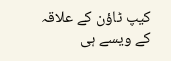کیپ ٹاؤن کے علاقہ کے ویسے ہی